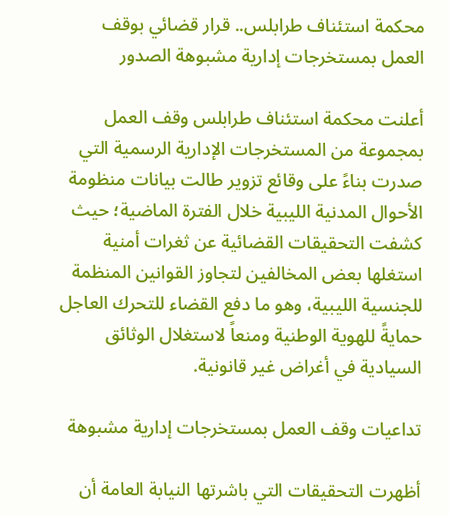محكمة استئناف طرابلس.. قرار قضائي بوقف العمل بمستخرجات إدارية مشبوهة الصدور

أعلنت محكمة استئناف طرابلس وقف العمل بمجموعة من المستخرجات الإدارية الرسمية التي صدرت بناءً على وقائع تزوير طالت بيانات منظومة الأحوال المدنية الليبية خلال الفترة الماضية؛ حيث كشفت التحقيقات القضائية عن ثغرات أمنية استغلها بعض المخالفين لتجاوز القوانين المنظمة للجنسية الليبية، وهو ما دفع القضاء للتحرك العاجل حمايةً للهوية الوطنية ومنعاً لاستغلال الوثائق السيادية في أغراض غير قانونية.

تداعيات وقف العمل بمستخرجات إدارية مشبوهة

أظهرت التحقيقات التي باشرتها النيابة العامة أن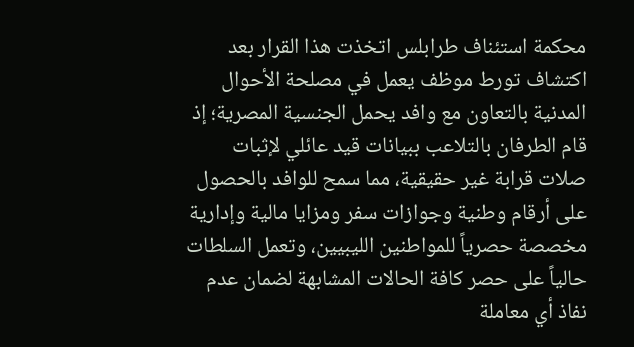محكمة استئناف طرابلس اتخذت هذا القرار بعد اكتشاف تورط موظف يعمل في مصلحة الأحوال المدنية بالتعاون مع وافد يحمل الجنسية المصرية؛ إذ قام الطرفان بالتلاعب ببيانات قيد عائلي لإثبات صلات قرابة غير حقيقية، مما سمح للوافد بالحصول على أرقام وطنية وجوازات سفر ومزايا مالية وإدارية مخصصة حصرياً للمواطنين الليبيين، وتعمل السلطات حالياً على حصر كافة الحالات المشابهة لضمان عدم نفاذ أي معاملة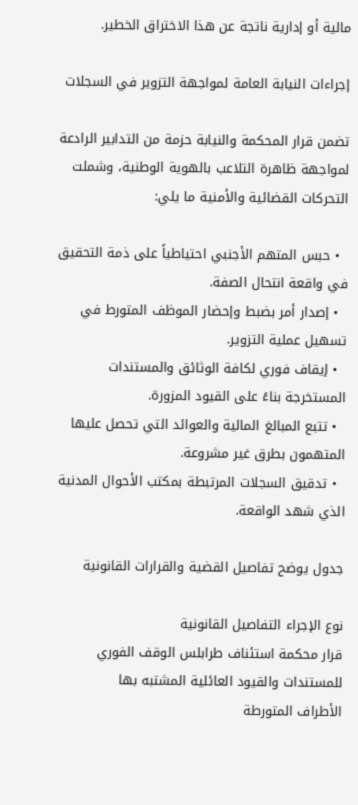مالية أو إدارية ناتجة عن هذا الاختراق الخطير.

إجراءات النيابة العامة لمواجهة التزوير في السجلات

تضمن قرار المحكمة والنيابة حزمة من التدابير الرادعة لمواجهة ظاهرة التلاعب بالهوية الوطنية، وشملت التحركات القضائية والأمنية ما يلي:

  • حبس المتهم الأجنبي احتياطياً على ذمة التحقيق في واقعة انتحال الصفة.
  • إصدار أمر بضبط وإحضار الموظف المتورط في تسهيل عملية التزوير.
  • إيقاف فوري لكافة الوثائق والمستندات المستخرجة بناءً على القيود المزورة.
  • تتبع المبالغ المالية والعوائد التي تحصل عليها المتهمون بطرق غير مشروعة.
  • تدقيق السجلات المرتبطة بمكتب الأحوال المدنية الذي شهد الواقعة.

جدول يوضح تفاصيل القضية والقرارات القانونية

نوع الإجراء التفاصيل القانونية
قرار محكمة استئناف طرابلس الوقف الفوري للمستندات والقيود العائلية المشتبه بها
الأطراف المتورطة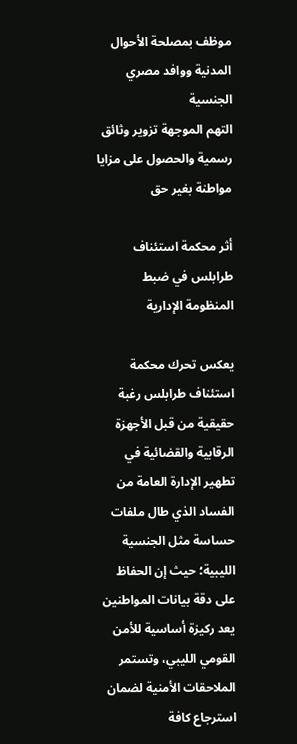موظف بمصلحة الأحوال المدنية ووافد مصري الجنسية
التهم الموجهة تزوير وثائق رسمية والحصول على مزايا مواطنة بغير حق

أثر محكمة استئناف طرابلس في ضبط المنظومة الإدارية

يعكس تحرك محكمة استئناف طرابلس رغبة حقيقية من قبل الأجهزة الرقابية والقضائية في تطهير الإدارة العامة من الفساد الذي طال ملفات حساسة مثل الجنسية الليبية؛ حيث إن الحفاظ على دقة بيانات المواطنين يعد ركيزة أساسية للأمن القومي الليبي، وتستمر الملاحقات الأمنية لضمان استرجاع كافة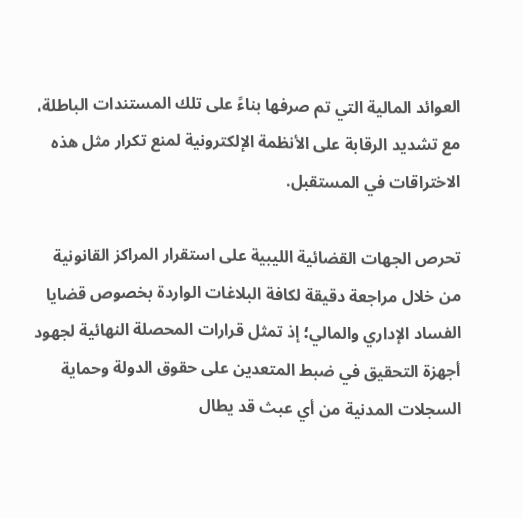العوائد المالية التي تم صرفها بناءً على تلك المستندات الباطلة، مع تشديد الرقابة على الأنظمة الإلكترونية لمنع تكرار مثل هذه الاختراقات في المستقبل.

تحرص الجهات القضائية الليبية على استقرار المراكز القانونية من خلال مراجعة دقيقة لكافة البلاغات الواردة بخصوص قضايا الفساد الإداري والمالي؛ إذ تمثل قرارات المحصلة النهائية لجهود أجهزة التحقيق في ضبط المتعدين على حقوق الدولة وحماية السجلات المدنية من أي عبث قد يطال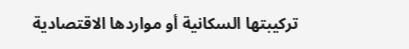تركيبتها السكانية أو مواردها الاقتصادية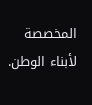المخصصة لأبناء الوطن.